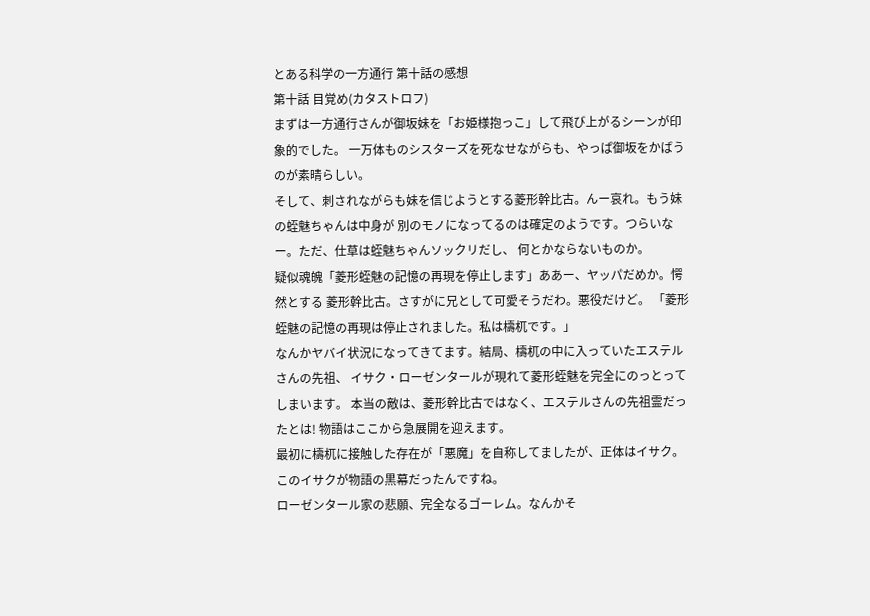とある科学の一方通行 第十話の感想
第十話 目覚め(カタストロフ)
まずは一方通行さんが御坂妹を「お姫様抱っこ」して飛び上がるシーンが印象的でした。 一万体ものシスターズを死なせながらも、やっぱ御坂をかばうのが素晴らしい。
そして、刺されながらも妹を信じようとする菱形幹比古。んー哀れ。もう妹の蛭魅ちゃんは中身が 別のモノになってるのは確定のようです。つらいなー。ただ、仕草は蛭魅ちゃんソックリだし、 何とかならないものか。
疑似魂魄「菱形蛭魅の記憶の再現を停止します」ああー、ヤッパだめか。愕然とする 菱形幹比古。さすがに兄として可愛そうだわ。悪役だけど。 「菱形蛭魅の記憶の再現は停止されました。私は檮杌です。」
なんかヤバイ状況になってきてます。結局、檮杌の中に入っていたエステルさんの先祖、 イサク・ローゼンタールが現れて菱形蛭魅を完全にのっとってしまいます。 本当の敵は、菱形幹比古ではなく、エステルさんの先祖霊だったとは! 物語はここから急展開を迎えます。
最初に檮杌に接触した存在が「悪魔」を自称してましたが、正体はイサク。 このイサクが物語の黒幕だったんですね。
ローゼンタール家の悲願、完全なるゴーレム。なんかそ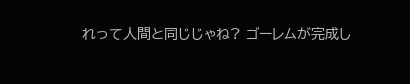れって人間と同じじゃね? ゴーレムが完成し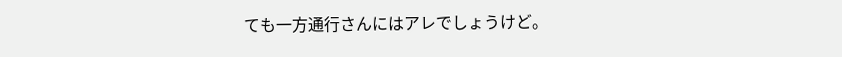ても一方通行さんにはアレでしょうけど。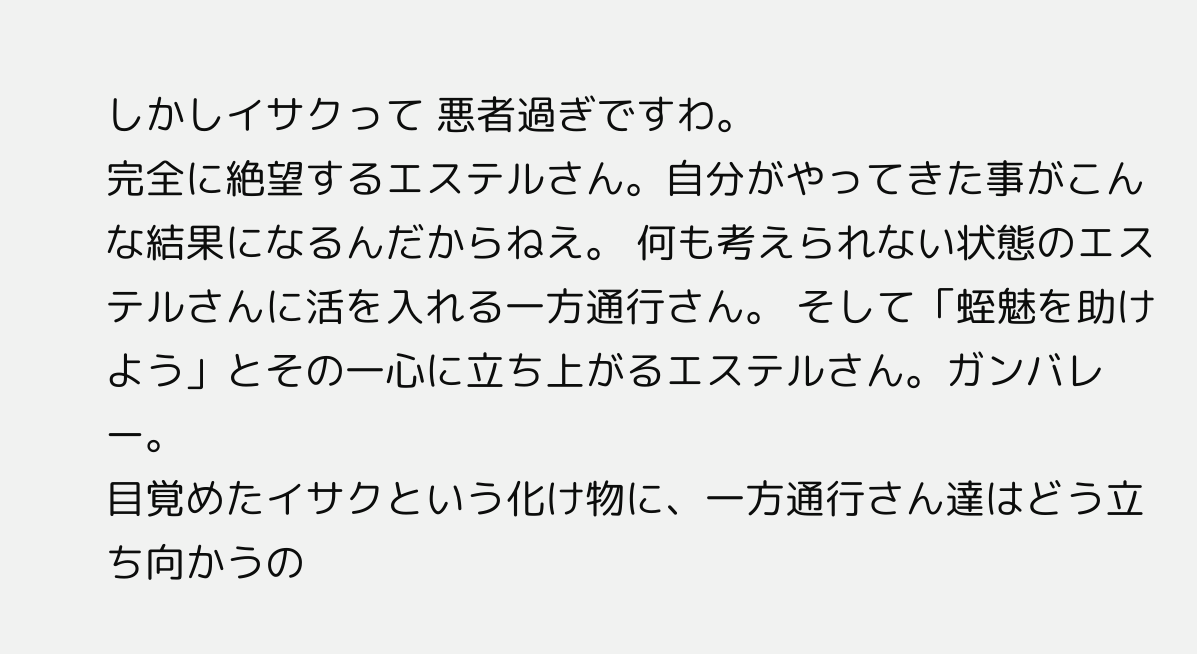しかしイサクって 悪者過ぎですわ。
完全に絶望するエステルさん。自分がやってきた事がこんな結果になるんだからねえ。 何も考えられない状態のエステルさんに活を入れる一方通行さん。 そして「蛭魅を助けよう」とその一心に立ち上がるエステルさん。ガンバレー。
目覚めたイサクという化け物に、一方通行さん達はどう立ち向かうの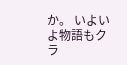か。 いよいよ物語もクラ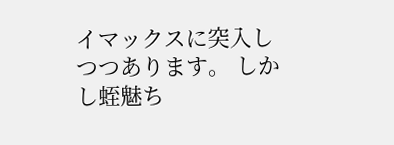イマックスに突入しつつあります。 しかし蛭魅ち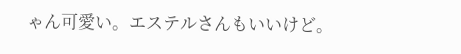ゃん可愛い。エステルさんもいいけど。